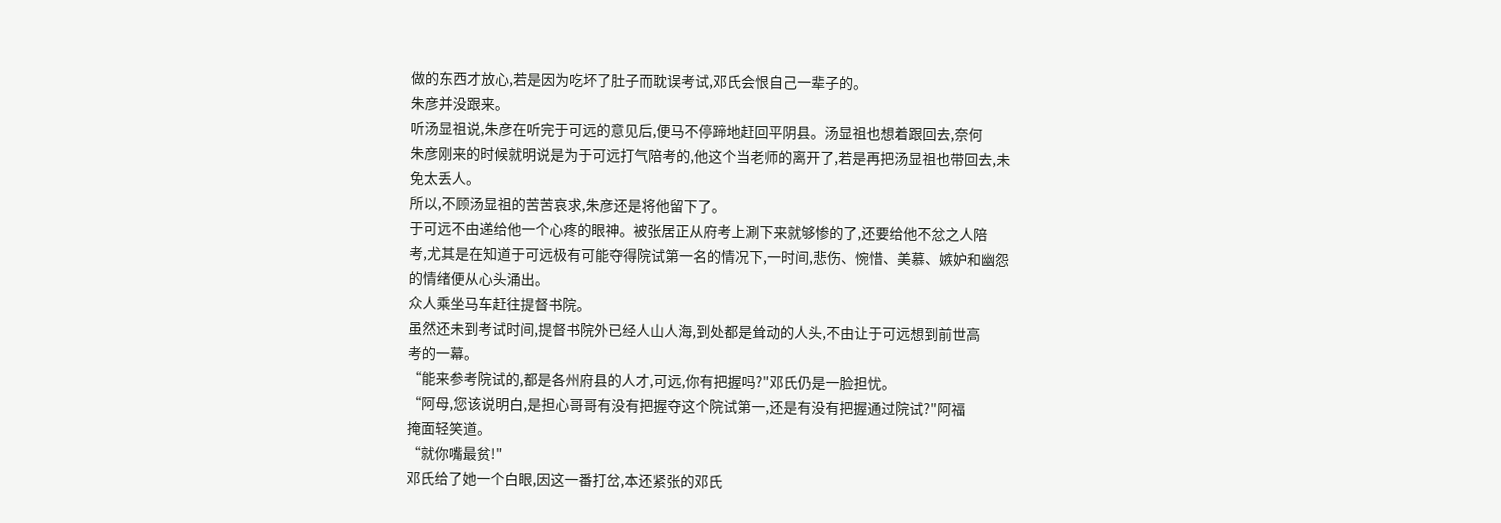做的东西才放心,若是因为吃坏了肚子而耽误考试,邓氏会恨自己一辈子的。
朱彦并没跟来。
听汤显祖说,朱彦在听完于可远的意见后,便马不停蹄地赶回平阴县。汤显祖也想着跟回去,奈何
朱彦刚来的时候就明说是为于可远打气陪考的,他这个当老师的离开了,若是再把汤显祖也带回去,未
免太丢人。
所以,不顾汤显祖的苦苦哀求,朱彦还是将他留下了。
于可远不由递给他一个心疼的眼神。被张居正从府考上涮下来就够惨的了,还要给他不忿之人陪
考,尤其是在知道于可远极有可能夺得院试第一名的情况下,一时间,悲伤、惋惜、美慕、嫉妒和幽怨
的情绪便从心头涌出。
众人乘坐马车赶往提督书院。
虽然还未到考试时间,提督书院外已经人山人海,到处都是耸动的人头,不由让于可远想到前世高
考的一幕。
“能来参考院试的,都是各州府县的人才,可远,你有把握吗?"邓氏仍是一脸担忧。
“阿母,您该说明白,是担心哥哥有没有把握夺这个院试第一,还是有没有把握通过院试?"阿福
掩面轻笑道。
“就你嘴最贫!"
邓氏给了她一个白眼,因这一番打岔,本还紧张的邓氏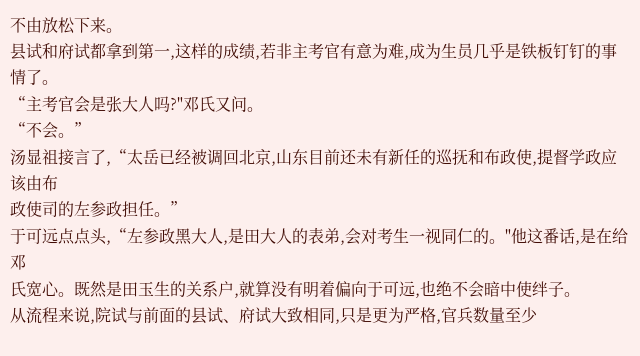不由放松下来。
县试和府试都拿到第一,这样的成绩,若非主考官有意为难,成为生员几乎是铁板钉钉的事情了。
“主考官会是张大人吗?"邓氏又问。
“不会。”
汤显祖接言了,“太岳已经被调回北京,山东目前还未有新任的巡抚和布政使,提督学政应该由布
政使司的左参政担任。”
于可远点点头,“左参政黑大人,是田大人的表弟,会对考生一视同仁的。"他这番话,是在给邓
氏宽心。既然是田玉生的关系户,就算没有明着偏向于可远,也绝不会暗中使绊子。
从流程来说,院试与前面的县试、府试大致相同,只是更为严格,官兵数量至少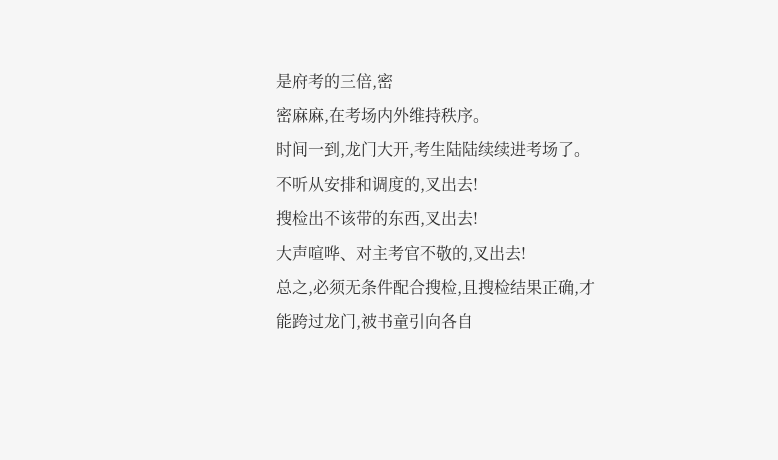是府考的三倍,密
密麻麻,在考场内外维持秩序。
时间一到,龙门大开,考生陆陆续续进考场了。
不听从安排和调度的,叉出去!
搜检出不该带的东西,叉出去!
大声喧哗、对主考官不敬的,叉出去!
总之,必须无条件配合搜检,且搜检结果正确,才能跨过龙门,被书童引向各自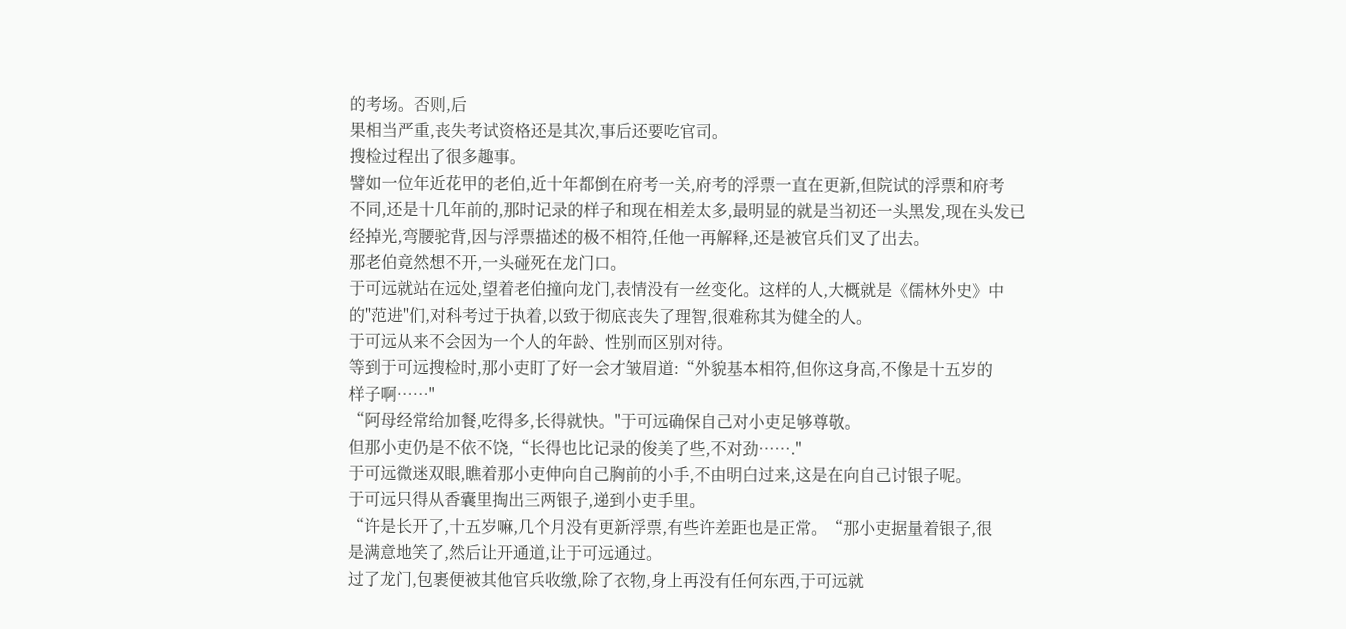的考场。否则,后
果相当严重,丧失考试资格还是其次,事后还要吃官司。
搜检过程出了很多趣事。
譬如一位年近花甲的老伯,近十年都倒在府考一关,府考的浮票一直在更新,但院试的浮票和府考
不同,还是十几年前的,那时记录的样子和现在相差太多,最明显的就是当初还一头黑发,现在头发已
经掉光,弯腰驼背,因与浮票描述的极不相符,任他一再解释,还是被官兵们叉了出去。
那老伯竟然想不开,一头碰死在龙门口。
于可远就站在远处,望着老伯撞向龙门,表情没有一丝变化。这样的人,大概就是《儒林外史》中
的"范进"们,对科考过于执着,以致于彻底丧失了理智,很难称其为健全的人。
于可远从来不会因为一个人的年龄、性别而区别对待。
等到于可远搜检时,那小吏盯了好一会才皱眉道:“外貌基本相符,但你这身高,不像是十五岁的
样子啊……"
“阿母经常给加餐,吃得多,长得就快。"于可远确保自己对小吏足够尊敬。
但那小吏仍是不依不饶,“长得也比记录的俊美了些,不对劲……."
于可远微迷双眼,瞧着那小吏伸向自己胸前的小手,不由明白过来,这是在向自己讨银子呢。
于可远只得从香囊里掏出三两银子,递到小吏手里。
“许是长开了,十五岁嘛,几个月没有更新浮票,有些许差距也是正常。“那小吏据量着银子,很
是满意地笑了,然后让开通道,让于可远通过。
过了龙门,包裹便被其他官兵收缴,除了衣物,身上再没有任何东西,于可远就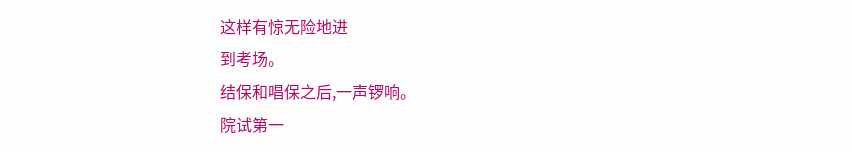这样有惊无险地进
到考场。
结保和唱保之后,一声锣响。
院试第一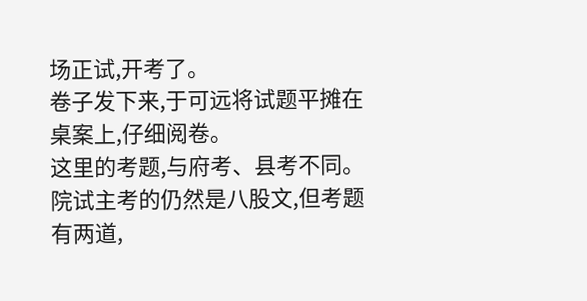场正试,开考了。
卷子发下来,于可远将试题平摊在桌案上,仔细阅卷。
这里的考题,与府考、县考不同。院试主考的仍然是八股文,但考题有两道,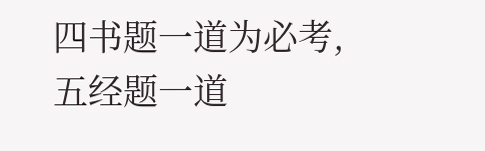四书题一道为必考,
五经题一道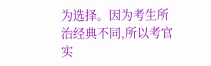为选择。因为考生所治经典不同,所以考官实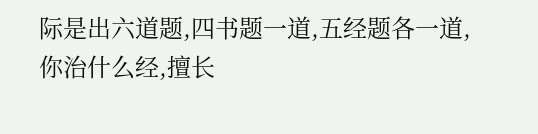际是出六道题,四书题一道,五经题各一道,
你治什么经,擅长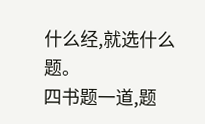什么经,就选什么题。
四书题一道,题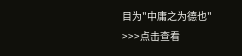目为"中庸之为德也"
>>>点击查看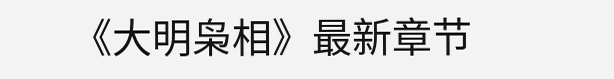《大明枭相》最新章节